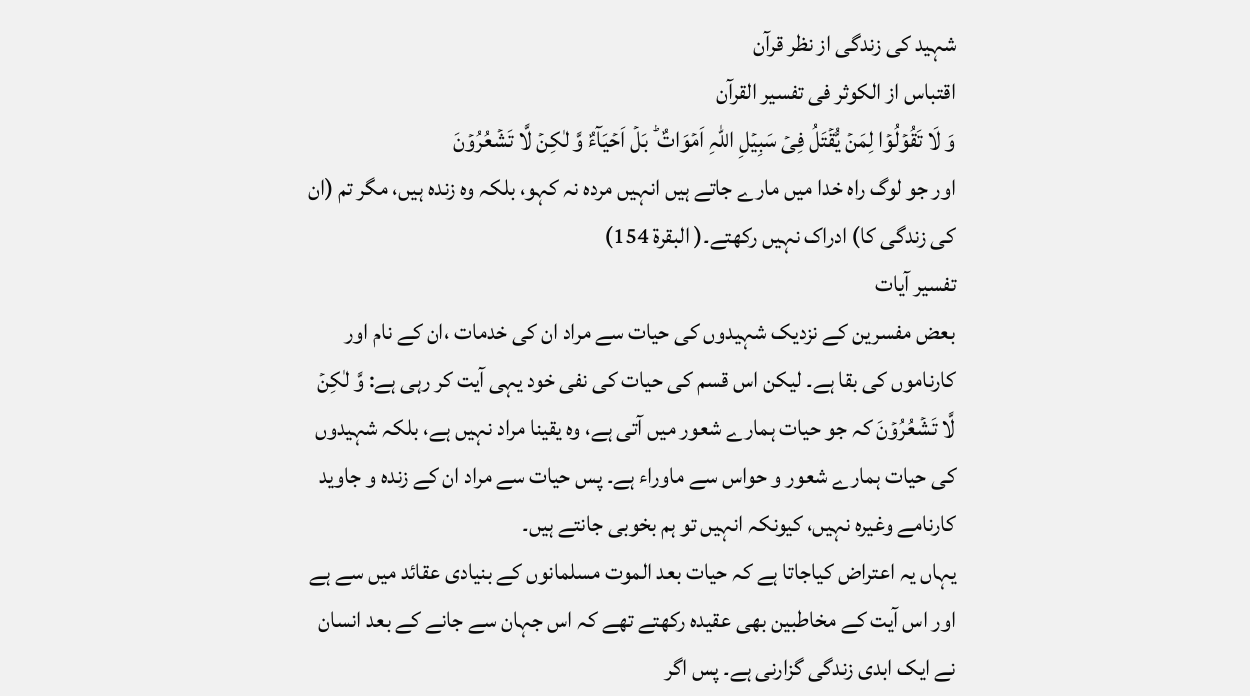شہید کی زندگی از نظر قرآن
اقتباس از الکوثر فی تفسیر القرآن
وَ لَا تَقُوۡلُوۡا لِمَنۡ یُّقۡتَلُ فِیۡ سَبِیۡلِ اللّٰہِ اَمۡوَاتٌ ؕ بَلۡ اَحۡیَآءٌ وَّ لٰکِنۡ لَّا تَشۡعُرُوۡنَ
اور جو لوگ راہ خدا میں مارے جاتے ہیں انہیں مردہ نہ کہو، بلکہ وہ زندہ ہیں، مگر تم (ان کی زندگی کا) ادراک نہیں رکھتے۔( البقرۃ 154)
تفسیر آیات
بعض مفسرین کے نزدیک شہیدوں کی حیات سے مراد ان کی خدمات ،ان کے نام اور کارناموں کی بقا ہے۔ لیکن اس قسم کی حیات کی نفی خود یہی آیت کر رہی ہے: وَّ لٰکِنۡ لَّا تَشۡعُرُوۡنَ کہ جو حیات ہمارے شعور میں آتی ہے، وہ یقینا مراد نہیں ہے، بلکہ شہیدوں کی حیات ہمارے شعور و حواس سے ماوراء ہے۔ پس حیات سے مراد ان کے زندہ و جاوید کارنامے وغیرہ نہیں، کیونکہ انہیں تو ہم بخوبی جانتے ہیں۔
یہاں یہ اعتراض کیاجاتا ہے کہ حیات بعد الموت مسلمانوں کے بنیادی عقائد میں سے ہے اور اس آیت کے مخاطبین بھی عقیدہ رکھتے تھے کہ اس جہان سے جانے کے بعد انسان نے ایک ابدی زندگی گزارنی ہے۔ پس اگر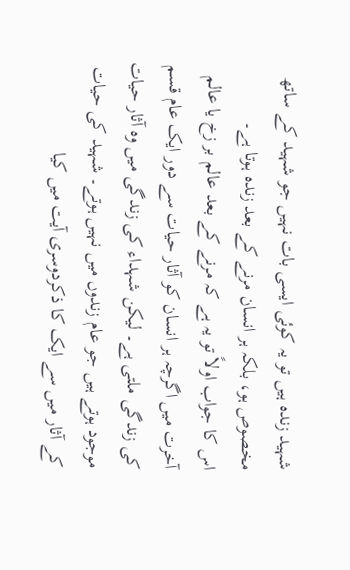شہید زندہ ہیں تو یہ کوئی ایسی بات نہیں جو شہید کے ساتھ مخصوص ہو، بلکہ ہر انسان مرنے کے بعد زندہ ہوتا ہے۔
اس کا جواب اولاً تو یہ ہے کہ مرنے کے بعد عالم بر زخ یا عالم آخرت میں اگرچہ ہر انسان کو آثار حیات سے دور ایک عام قسم کی زندگی ملتی ہے۔ لیکن شہداء کی زندگی میں وہ آثار حیات موجود ہوتے ہیں جو عام زندوں میں نہیں ہوتے۔ شہید کی حیات کے آثار میں سے ایک کا ذکردوسری آیت میں کیا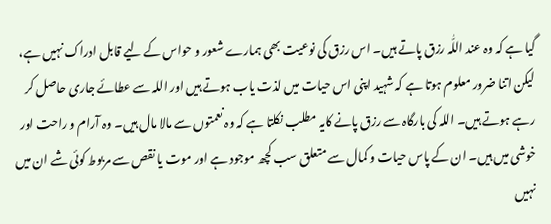گیا ہے کہ وہ عند اللّٰہ رزق پاتے ہیں۔ اس رزق کی نوعیت بھی ہمارے شعور و حواس کے لیے قابل ادراک نہیں ہے، لیکن اتنا ضرور معلوم ہوتا ہے کہ شہید اپنی اس حیات میں لذت یاب ہوتے ہیں اور اللہ سے عطائے جاری حاصل کر رہے ہوتے ہیں۔ اللہ کی بارگاہ سے رزق پانے کایہ مطلب نکلتا ہے کہ وہ نعمتوں سے مالا مال ہیں۔ وہ آرام و راحت اور خوشی میں ہیں۔ ان کے پاس حیات و کمال سے متعلق سب کچھ موجود ہے اور موت یا نقص سے مربوط کوئی شے ان میں نہیں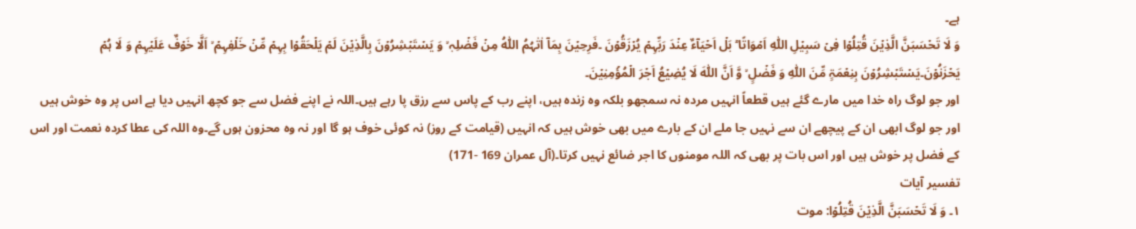ہے۔
وَ لَا تَحۡسَبَنَّ الَّذِیۡنَ قُتِلُوۡا فِیۡ سَبِیۡلِ اللّٰہِ اَمۡوَاتًا ؕ بَلۡ اَحۡیَآءٌ عِنۡدَ رَبِّہِمۡ یُرۡزَقُوۡنَ ۔فَرِحِیۡنَ بِمَاۤ اٰتٰہُمُ اللّٰہُ مِنۡ فَضۡلِہٖ ۙ وَ یَسۡتَبۡشِرُوۡنَ بِالَّذِیۡنَ لَمۡ یَلۡحَقُوۡا بِہِمۡ مِّنۡ خَلۡفِہِمۡ ۙ اَلَّا خَوۡفٌ عَلَیۡہِمۡ وَ لَا ہُمۡ یَحۡزَنُوۡنَ۔یَسۡتَبۡشِرُوۡنَ بِنِعۡمَۃٍ مِّنَ اللّٰہِ وَ فَضۡلٍ ۙ وَّ اَنَّ اللّٰہَ لَا یُضِیۡعُ اَجۡرَ الۡمُؤۡمِنِیۡنَ۔
اور جو لوگ راہ خدا میں مارے گئے ہیں قطعاً انہیں مردہ نہ سمجھو بلکہ وہ زندہ ہیں، اپنے رب کے پاس سے رزق پا رہے ہیں۔اللہ نے اپنے فضل سے جو کچھ انہیں دیا ہے اس پر وہ خوش ہیں اور جو لوگ ابھی ان کے پیچھے ان سے نہیں جا ملے ان کے بارے میں بھی خوش ہیں کہ انہیں (قیامت کے روز) نہ کوئی خوف ہو گا اور نہ وہ محزون ہوں گے۔وہ اللہ کی عطا کردہ نعمت اور اس کے فضل پر خوش ہیں اور اس بات پر بھی کہ اللہ مومنوں کا اجر ضائع نہیں کرتا۔(آل عمران 169 -171)
تفسیر آیات
۱۔ وَ لَا تَحۡسَبَنَّ الَّذِیۡنَ قُتِلُوۡا: موت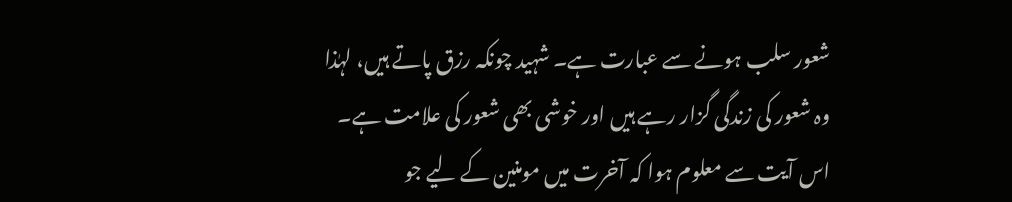شعور سلب ہونے سے عبارت ہے۔ شہید چونکہ رزق پاتے ہیں، لہٰذا وہ شعور کی زندگی گزار رہے ہیں اور خوشی بھی شعور کی علامت ہے۔
اس آیت سے معلوم ہوا کہ آخرت میں مومنین کے لیے جو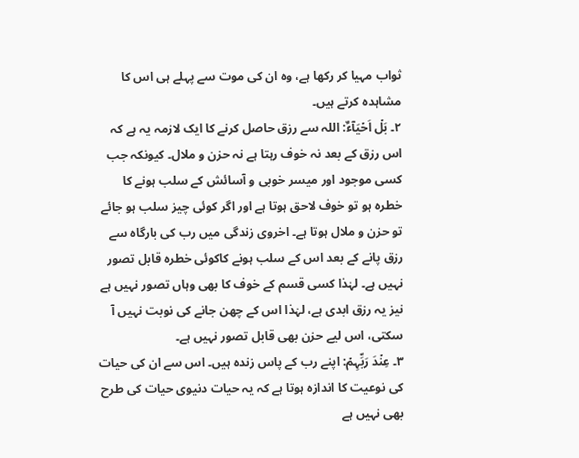ثواب مہیا کر رکھا ہے، وہ ان کی موت سے پہلے ہی اس کا مشاہدہ کرتے ہیں۔
۲۔ بَلۡ اَحۡیَآءٌ: اللہ سے رزق حاصل کرنے کا ایک لازمہ یہ ہے کہ اس رزق کے بعد نہ خوف رہتا ہے نہ حزن و ملال۔ کیونکہ جب کسی موجود اور میسر خوبی و آسائش کے سلب ہونے کا خطرہ ہو تو خوف لاحق ہوتا ہے اور اگر کوئی چیز سلب ہو جائے تو حزن و ملال ہوتا ہے۔ اخروی زندگی میں رب کی بارگاہ سے رزق پانے کے بعد اس کے سلب ہونے کاکوئی خطرہ قابل تصور نہیں ہے۔ لہٰذا کسی قسم کے خوف کا بھی وہاں تصور نہیں ہے نیز یہ رزق ابدی ہے، لہٰذا اس کے چھن جانے کی نوبت نہیں آ سکتی، اس لیے حزن بھی قابل تصور نہیں ہے۔
۳۔ عِنۡدَ رَبِّہِمۡ: اپنے رب کے پاس زندہ ہیں۔ اس سے ان کی حیات کی نوعیت کا اندازہ ہوتا ہے کہ یہ حیات دنیوی حیات کی طرح بھی نہیں ہے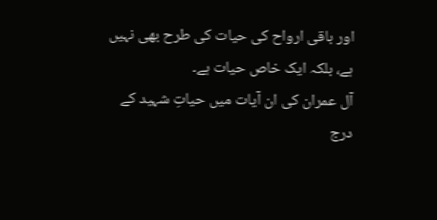اور باقی ارواح کی حیات کی طرح بھی نہیں ہے، بلکہ ایک خاص حیات ہے۔
آل عمران کی ان آیات میں حیاتِ شہید کے درج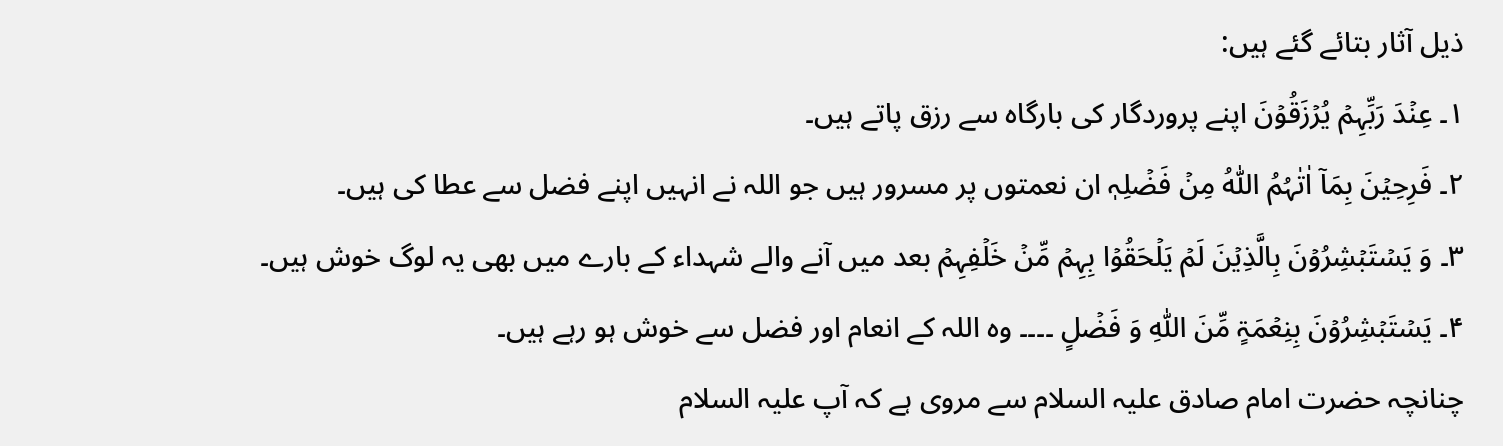ذیل آثار بتائے گئے ہیں:
۱۔ عِنۡدَ رَبِّہِمۡ یُرۡزَقُوۡنَ اپنے پروردگار کی بارگاہ سے رزق پاتے ہیں۔
۲۔ فَرِحِیۡنَ بِمَاۤ اٰتٰہُمُ اللّٰہُ مِنۡ فَضۡلِہٖ ان نعمتوں پر مسرور ہیں جو اللہ نے انہیں اپنے فضل سے عطا کی ہیں۔
۳۔ وَ یَسۡتَبۡشِرُوۡنَ بِالَّذِیۡنَ لَمۡ یَلۡحَقُوۡا بِہِمۡ مِّنۡ خَلۡفِہِمۡ بعد میں آنے والے شہداء کے بارے میں بھی یہ لوگ خوش ہیں۔
۴۔ یَسۡتَبۡشِرُوۡنَ بِنِعۡمَۃٍ مِّنَ اللّٰہِ وَ فَضۡلٍ ۔۔۔۔ وہ اللہ کے انعام اور فضل سے خوش ہو رہے ہیں۔
چنانچہ حضرت امام صادق علیہ السلام سے مروی ہے کہ آپ علیہ السلام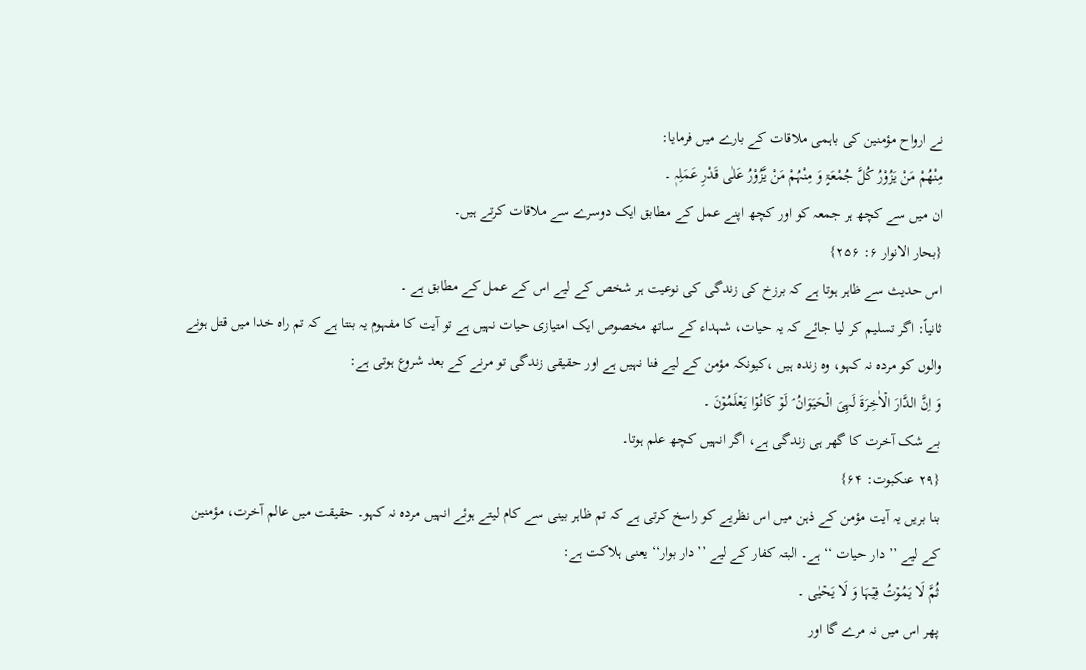نے ارواح مؤمنین کی باہمی ملاقات کے بارے میں فرمایا:
مِنْھُمْ مَنْ یَزُوْرُ کُلَّ جُمْعَۃٍ وَ مِنْہُمْ مَنْ یَّزُوْرُ عَلٰی قَدْرِ عَمَلِہٖ ۔
ان میں سے کچھ ہر جمعہ کو اور کچھ اپنے عمل کے مطابق ایک دوسرے سے ملاقات کرتے ہیں۔
{بحار الانوار ۶: ۲۵۶}
اس حدیث سے ظاہر ہوتا ہے کہ برزخ کی زندگی کی نوعیت ہر شخص کے لیے اس کے عمل کے مطابق ہے ۔
ثانیاً: اگر تسلیم کر لیا جائے کہ یہ حیات، شہداء کے ساتھ مخصوص ایک امتیازی حیات نہیں ہے تو آیت کا مفہوم یہ بنتا ہے کہ تم راہ خدا میں قتل ہونے والوں کو مردہ نہ کہو، وہ زندہ ہیں ،کیونکہ مؤمن کے لیے فنا نہیں ہے اور حقیقی زندگی تو مرنے کے بعد شروع ہوتی ہے:
وَ اِنَّ الدَّارَ الۡاٰخِرَۃَ لَہِیَ الۡحَیَوَانُ ۘ لَوۡ کَانُوۡا یَعۡلَمُوۡنَ ۔
بے شک آخرت کا گھر ہی زندگی ہے، اگر انہیں کچھ علم ہوتا۔
{۲۹ عنکبوت: ۶۴}
بنا بریں یہ آیت مؤمن کے ذہن میں اس نظریے کو راسخ کرتی ہے کہ تم ظاہر بینی سے کام لیتے ہوئے انہیں مردہ نہ کہو۔ حقیقت میں عالم آخرت، مؤمنین کے لیے ’’ دار حیات ‘‘ ہے۔ البتہ کفار کے لیے ’’دار بوار‘‘ یعنی ہلاکت ہے:
ثُمَّ لَا یَمُوۡتُ فِیۡہَا وَ لَا یَحۡیٰی ۔
پھر اس میں نہ مرے گا اور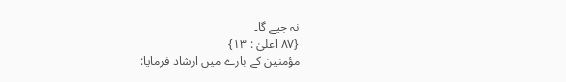نہ جیے گا۔
{۸۷ اعلیٰ : ۱۳}
مؤمنین کے بارے میں ارشاد فرمایا: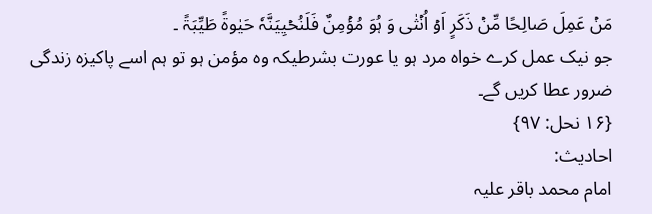مَنۡ عَمِلَ صَالِحًا مِّنۡ ذَکَرٍ اَوۡ اُنۡثٰی وَ ہُوَ مُؤۡمِنٌ فَلَنُحۡیِیَنَّہٗ حَیٰوۃً طَیِّبَۃً ۔
جو نیک عمل کرے خواہ مرد ہو یا عورت بشرطیکہ وہ مؤمن ہو تو ہم اسے پاکیزہ زندگی ضرور عطا کریں گے۔
{۱۶ نحل: ۹۷}
احادیث:
امام محمد باقر علیہ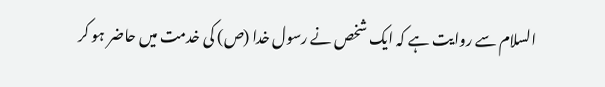السلام سے روایت ہے کہ ایک شخص نے رسول خدا (ص) کی خدمت میں حاضر ہو کر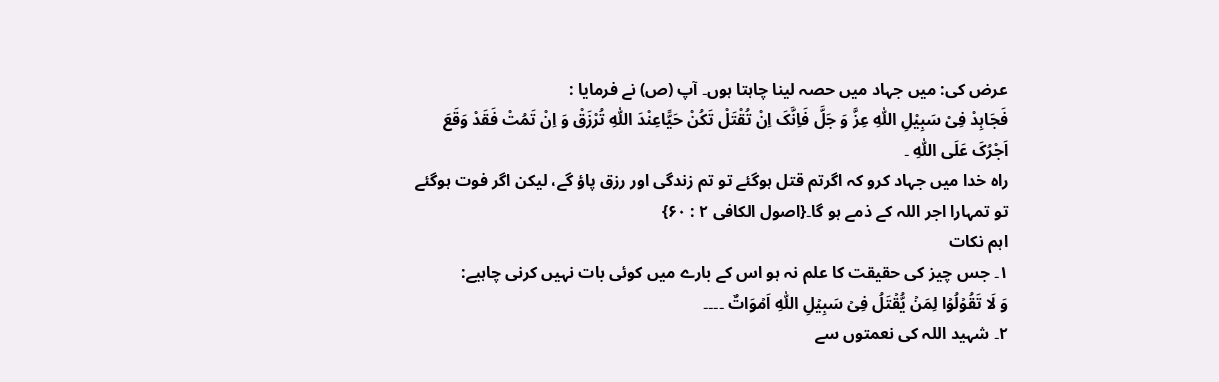عرض کی: میں جہاد میں حصہ لینا چاہتا ہوں۔ آپ (ص) نے فرمایا :
فَجَاہِدْ فِیْ سَبِیْلِ اللّٰہِ عِزَّ وَ جَلَّ فَاِنَّکَ اِنْ تُقْتَلْ تَکُنْ حَیًّاعِنْدَ اللّٰہِ تُرْزَقْ وَ اِنْ تَمُتْ فَقَدْ وَقَعَ اَجْرُکَ عَلَی اللّٰہِ ۔
راہ خدا میں جہاد کرو کہ اگرتم قتل ہوگئے تو تم زندگی اور رزق پاؤ گے، لیکن اگر فوت ہوگئے تو تمہارا اجر اللہ کے ذمے ہو گا۔{اصول الکافی ۲ : ۶۰}
اہم نکات
۱۔ جس چیز کی حقیقت کا علم نہ ہو اس کے بارے میں کوئی بات نہیں کرنی چاہیے:
وَ لَا تَقُوۡلُوۡا لِمَنۡ یُّقۡتَلُ فِیۡ سَبِیۡلِ اللّٰہِ اَمۡوَاتٌ ۔۔۔۔
۲۔ شہید اللہ کی نعمتوں سے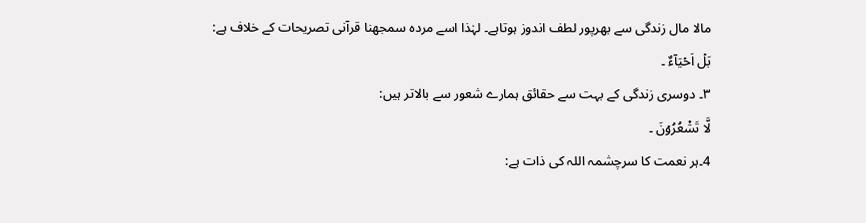مالا مال زندگی سے بھرپور لطف اندوز ہوتاہے۔ لہٰذا اسے مردہ سمجھنا قرآنی تصریحات کے خلاف ہے:
بَلۡ اَحۡیَآءٌ ۔
۳۔ دوسری زندگی کے بہت سے حقائق ہمارے شعور سے بالاتر ہیں:
لَّا تَشۡعُرُوۡنَ ۔
4۔ہر نعمت کا سرچشمہ اللہ کی ذات ہے: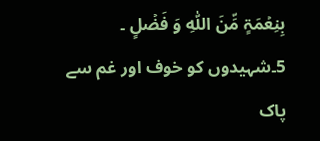بِنِعۡمَۃٍ مِّنَ اللّٰہِ وَ فَضۡلٍ ۔
5۔شہیدوں کو خوف اور غم سے پاک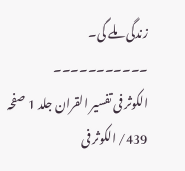زندگی ملے گی۔
۔۔۔۔۔۔۔۔۔۔۔
الکوثر فی تفسیر القران جلد 1 صفحہ 439/ الکوثر فی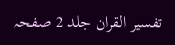تفسیر القران جلد 2 صفحہ